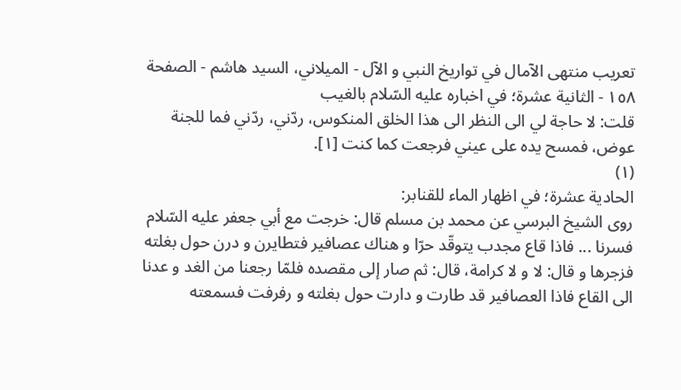تعريب منتهى الآمال في تواريخ النبي و الآل - الميلاني، السيد هاشم - الصفحة ١٥٨ - الثانية عشرة؛ في اخباره عليه السّلام بالغيب
قلت: لا حاجة لي الى النظر الى هذا الخلق المنكوس، ردّني، ردّني فما للجنة عوض، فمسح يده على عيني فرجعت كما كنت [١].
(١)
الحادية عشرة؛ في اظهار الماء للقنابر:
روى الشيخ البرسي عن محمد بن مسلم قال: خرجت مع أبي جعفر عليه السّلام فسرنا ... فاذا قاع مجدب يتوقّد حرّا و هناك عصافير فتطايرن و درن حول بغلته فزجرها و قال: لا و لا كرامة، قال: ثم صار إلى مقصده فلمّا رجعنا من الغد و عدنا الى القاع فاذا العصافير قد طارت و دارت حول بغلته و رفرفت فسمعته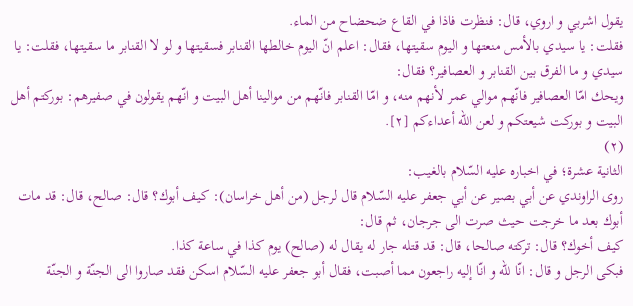يقول اشربي و اروي، قال: فنظرت فاذا في القاع ضحضاح من الماء.
فقلت: يا سيدي بالأمس منعتها و اليوم سقيتها، فقال: اعلم انّ اليوم خالطها القنابر فسقيتها و لو لا القنابر ما سقيتها، فقلت: يا سيدي و ما الفرق بين القنابر و العصافير؟ فقال:
ويحك امّا العصافير فانّهم موالي عمر لأنهم منه، و امّا القنابر فانّهم من موالينا أهل البيت و انّهم يقولون في صفيرهم: بوركتم أهل البيت و بوركت شيعتكم و لعن اللّه أعداءكم [٢].
(٢)
الثانية عشرة؛ في اخباره عليه السّلام بالغيب:
روى الراوندي عن أبي بصير عن أبي جعفر عليه السّلام قال لرجل (من أهل خراسان): كيف أبوك؟ قال: صالح، قال: قد مات أبوك بعد ما خرجت حيث صرت الى جرجان، ثم قال:
كيف أخوك؟ قال: تركته صالحا، قال: قد قتله جار له يقال له (صالح) يوم كذا في ساعة كذا.
فبكى الرجل و قال: انّا للّه و انّا إليه راجعون مما أصبت، فقال أبو جعفر عليه السّلام اسكن فقد صاروا الى الجنّة و الجنّة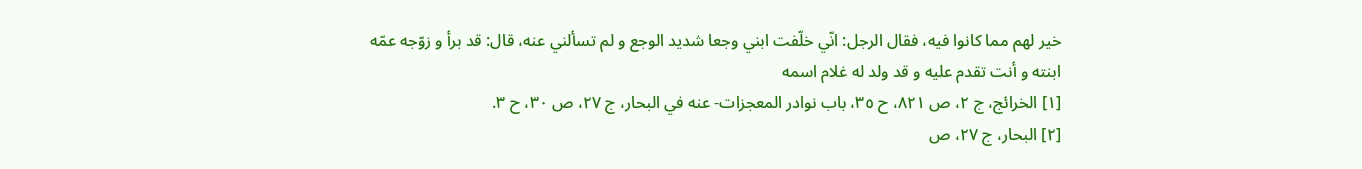خير لهم مما كانوا فيه، فقال الرجل: انّي خلّفت ابني وجعا شديد الوجع و لم تسألني عنه، قال: قد برأ و زوّجه عمّه ابنته و أنت تقدم عليه و قد ولد له غلام اسمه
[١] الخرائج، ج ٢، ص ٨٢١، ح ٣٥، باب نوادر المعجزات- عنه في البحار، ج ٢٧، ص ٣٠، ح ٣.
[٢] البحار، ج ٢٧، ص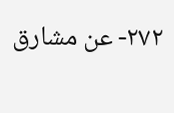٢٧٢- عن مشارق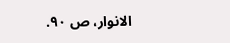الانوار، ص ٩٠.